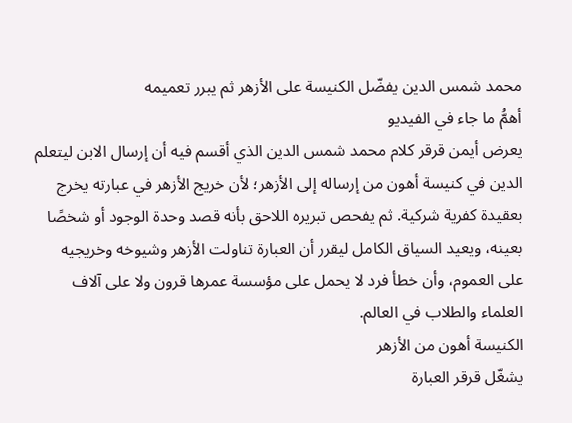محمد شمس الدين يفضّل الكنيسة على الأزهر ثم يبرر تعميمه
أهمُّ ما جاء في الفيديو
يعرض أيمن قرقر كلام محمد شمس الدين الذي أقسم فيه أن إرسال الابن ليتعلم الدين في كنيسة أهون من إرساله إلى الأزهر؛ لأن خريج الأزهر في عبارته يخرج بعقيدة كفرية شركية. ثم يفحص تبريره اللاحق بأنه قصد وحدة الوجود أو شخصًا بعينه، ويعيد السياق الكامل ليقرر أن العبارة تناولت الأزهر وشيوخه وخريجيه على العموم، وأن خطأ فرد لا يحمل على مؤسسة عمرها قرون ولا على آلاف العلماء والطلاب في العالم.
الكنيسة أهون من الأزهر
يشغّل قرقر العبارة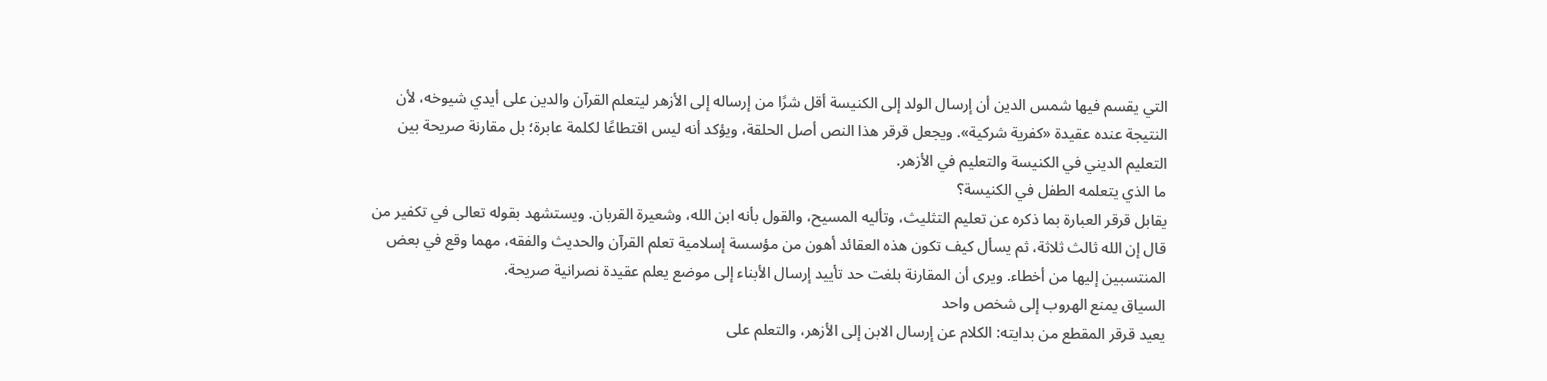التي يقسم فيها شمس الدين أن إرسال الولد إلى الكنيسة أقل شرًا من إرساله إلى الأزهر ليتعلم القرآن والدين على أيدي شيوخه، لأن النتيجة عنده عقيدة «كفرية شركية». ويجعل قرقر هذا النص أصل الحلقة، ويؤكد أنه ليس اقتطاعًا لكلمة عابرة؛ بل مقارنة صريحة بين التعليم الديني في الكنيسة والتعليم في الأزهر.
ما الذي يتعلمه الطفل في الكنيسة؟
يقابل قرقر العبارة بما ذكره عن تعليم التثليث، وتأليه المسيح، والقول بأنه ابن الله، وشعيرة القربان. ويستشهد بقوله تعالى في تكفير من قال إن الله ثالث ثلاثة، ثم يسأل كيف تكون هذه العقائد أهون من مؤسسة إسلامية تعلم القرآن والحديث والفقه، مهما وقع في بعض المنتسبين إليها من أخطاء. ويرى أن المقارنة بلغت حد تأييد إرسال الأبناء إلى موضع يعلم عقيدة نصرانية صريحة.
السياق يمنع الهروب إلى شخص واحد
يعيد قرقر المقطع من بدايته: الكلام عن إرسال الابن إلى الأزهر، والتعلم على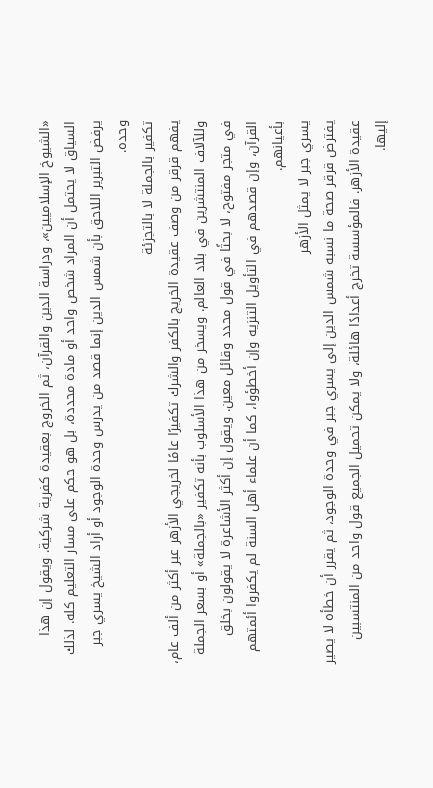«الشيوخ الإسلاميين»، ودراسة الدين والقرآن، ثم الخروج بعقيدة كفرية شركية. ويقول إن هذا السياق لا يحتمل أن المراد شخص واحد أو مادة محددة، بل هو حكم على مسار التعليم كله. لذلك يرفض التبرير اللاحق بأن شمس الدين إنما قصد من يدرس وحدة الوجود أو أراد الشيخ يسري جبر وحده.
تكفير بالجملة لا بالتجزئة
يفهم قرقر من وصف عقيدة الخريج بالكفر والشرك تكفيرًا عامًا لخريجي الأزهر عبر أكثر من ألف عام، وللآلاف المنتشرين في بلاد العالم. ويسخر من هذا الأسلوب بأنه تكفير «بالجملة» أو بسعر الجملة في متجر مفتوح، لا بحثًا في قول محدد وقائل معين. ويقول إن أكثر الأشاعرة لا يقولون بخلق القرآن، وإن قصدهم في التأويل التنزيه وإن أخطؤوا، كما أن علماء أهل السنة لم يكفروا أئمتهم بأعيانهم.
يسري جبر لا يمثل الأزهر
يفترض قرقر صحة ما نسبه شمس الدين إلى يسري جبر في وحدة الوجود، ثم يقرر أن خطأه لا يصير عقيدة الأزهر. فالمؤسسة تخرج أعدادًا هائلة، ولا يمكن تحميل الجميع قول واحد من المنتسبين إليها.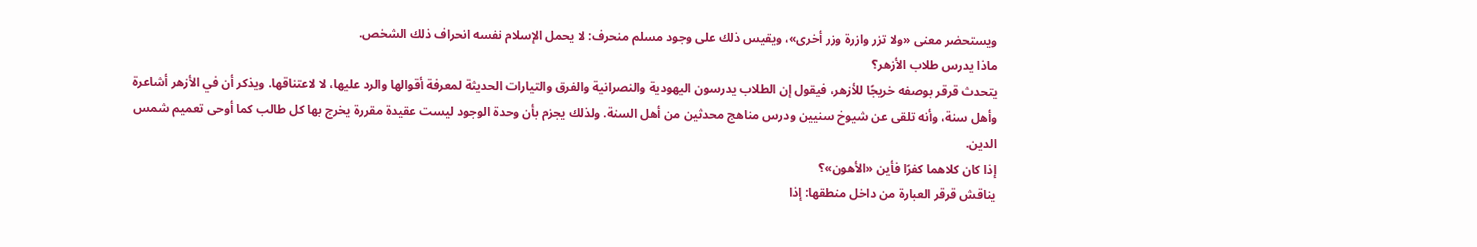ويستحضر معنى «ولا تزر وازرة وزر أخرى»، ويقيس ذلك على وجود مسلم منحرف: لا يحمل الإسلام نفسه انحراف ذلك الشخص.
ماذا يدرس طلاب الأزهر؟
يتحدث قرقر بوصفه خريجًا للأزهر، فيقول إن الطلاب يدرسون اليهودية والنصرانية والفرق والتيارات الحديثة لمعرفة أقوالها والرد عليها، لا لاعتناقها. ويذكر أن في الأزهر أشاعرة وأهل سنة، وأنه تلقى عن شيوخ سنيين ودرس مناهج محدثين من أهل السنة. ولذلك يجزم بأن وحدة الوجود ليست عقيدة مقررة يخرج بها كل طالب كما أوحى تعميم شمس الدين.
إذا كان كلاهما كفرًا فأين «الأهون»؟
يناقش قرقر العبارة من داخل منطقها: إذا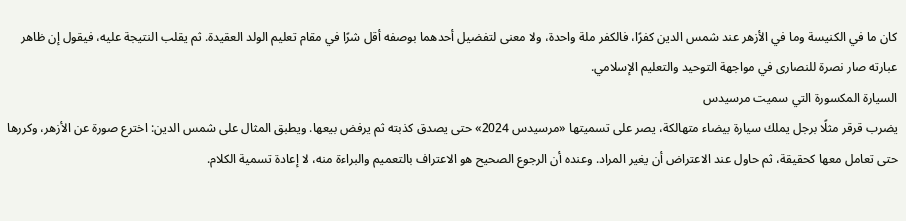كان ما في الكنيسة وما في الأزهر عند شمس الدين كفرًا، فالكفر ملة واحدة، ولا معنى لتفضيل أحدهما بوصفه أقل شرًا في مقام تعليم الولد العقيدة. ثم يقلب النتيجة عليه، فيقول إن ظاهر عبارته صار نصرة للنصارى في مواجهة التوحيد والتعليم الإسلامي.
السيارة المكسورة التي سميت مرسيدس
يضرب قرقر مثلًا برجل يملك سيارة بيضاء متهالكة، يصر على تسميتها «مرسيدس 2024» حتى يصدق كذبته ثم يرفض بيعها. ويطبق المثال على شمس الدين: اخترع صورة عن الأزهر، وكررها حتى تعامل معها كحقيقة، ثم حاول عند الاعتراض أن يغير المراد. وعنده أن الرجوع الصحيح هو الاعتراف بالتعميم والبراءة منه، لا إعادة تسمية الكلام.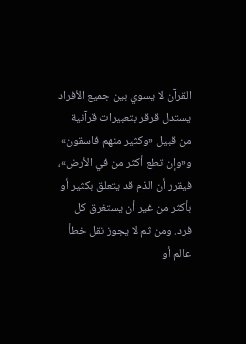القرآن لا يسوي بين جميع الأفراد
يستدل قرقر بتعبيرات قرآنية من قبيل «وكثير منهم فاسقون» و«وإن تطع أكثر من في الأرض»، فيقرر أن الذم قد يتعلق بكثير أو بأكثر من غير أن يستغرق كل فرد. ومن ثم لا يجوز نقل خطأ عالم أو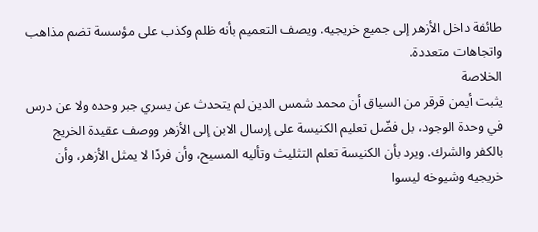طائفة داخل الأزهر إلى جميع خريجيه. ويصف التعميم بأنه ظلم وكذب على مؤسسة تضم مذاهب واتجاهات متعددة.
الخلاصة
يثبت أيمن قرقر من السياق أن محمد شمس الدين لم يتحدث عن يسري جبر وحده ولا عن درس في وحدة الوجود، بل فضّل تعليم الكنيسة على إرسال الابن إلى الأزهر ووصف عقيدة الخريج بالكفر والشرك. ويرد بأن الكنيسة تعلم التثليث وتأليه المسيح، وأن فردًا لا يمثل الأزهر، وأن خريجيه وشيوخه ليسوا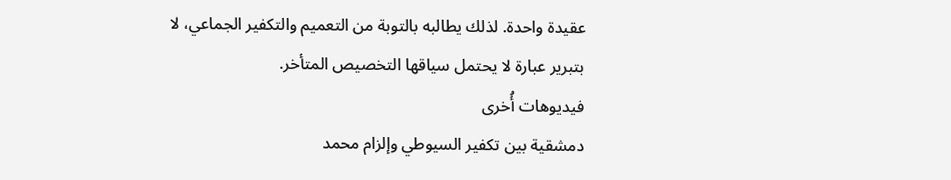عقيدة واحدة. لذلك يطالبه بالتوبة من التعميم والتكفير الجماعي، لا بتبرير عبارة لا يحتمل سياقها التخصيص المتأخر.
فيديوهات أُخرى
دمشقية بين تكفير السيوطي وإلزام محمد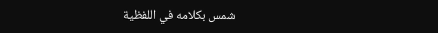شمس بكلامه في اللفظية